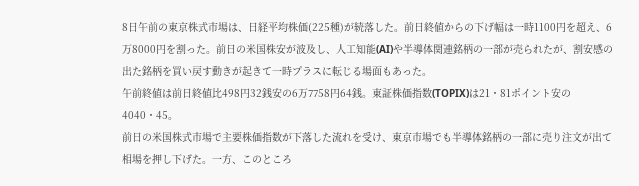8日午前の東京株式市場は、日経平均株価(225種)が続落した。前日終値からの下げ幅は一時1100円を超え、6万8000円を割った。前日の米国株安が波及し、人工知能(AI)や半導体関連銘柄の一部が売られたが、割安感の出た銘柄を買い戻す動きが起きて一時プラスに転じる場面もあった。
午前終値は前日終値比498円32銭安の6万7758円64銭。東証株価指数(TOPIX)は21・81ポイント安の4040・45。
前日の米国株式市場で主要株価指数が下落した流れを受け、東京市場でも半導体銘柄の一部に売り注文が出て相場を押し下げた。一方、このところ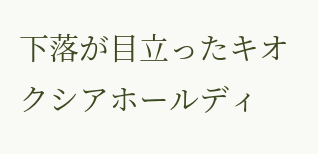下落が目立ったキオクシアホールディ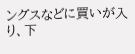ングスなどに買いが入り、下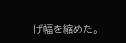げ幅を縮めた。